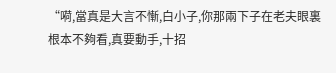“嗬,當真是大言不慚,白小子,你那兩下子在老夫眼裏根本不夠看,真要動手,十招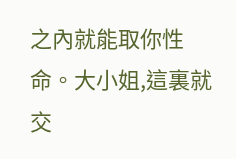之內就能取你性命。大小姐,這裏就交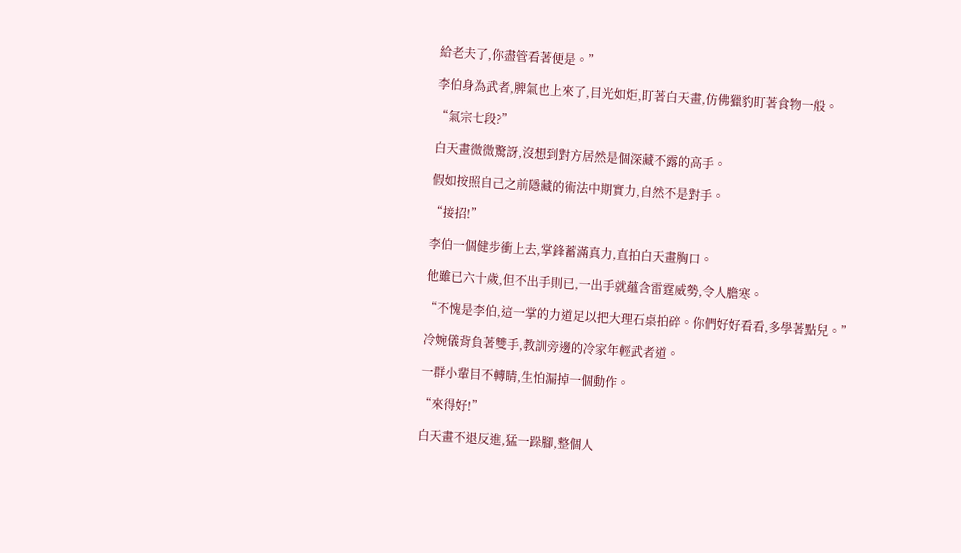給老夫了,你盡管看著便是。”

李伯身為武者,脾氣也上來了,目光如炬,盯著白天畫,仿佛獵豹盯著食物一般。

“氣宗七段?”

白天畫微微驚訝,沒想到對方居然是個深藏不露的高手。

假如按照自己之前隱藏的術法中期實力,自然不是對手。

“接招!”

李伯一個健步衝上去,掌鋒蓄滿真力,直拍白天畫胸口。

他雖已六十歲,但不出手則已,一出手就蘊含雷霆威勢,令人膽寒。

“不愧是李伯,這一掌的力道足以把大理石桌拍碎。你們好好看看,多學著點兒。”

冷婉儀背負著雙手,教訓旁邊的冷家年輕武者道。

一群小輩目不轉睛,生怕漏掉一個動作。

“來得好!”

白天畫不退反進,猛一跺腳,整個人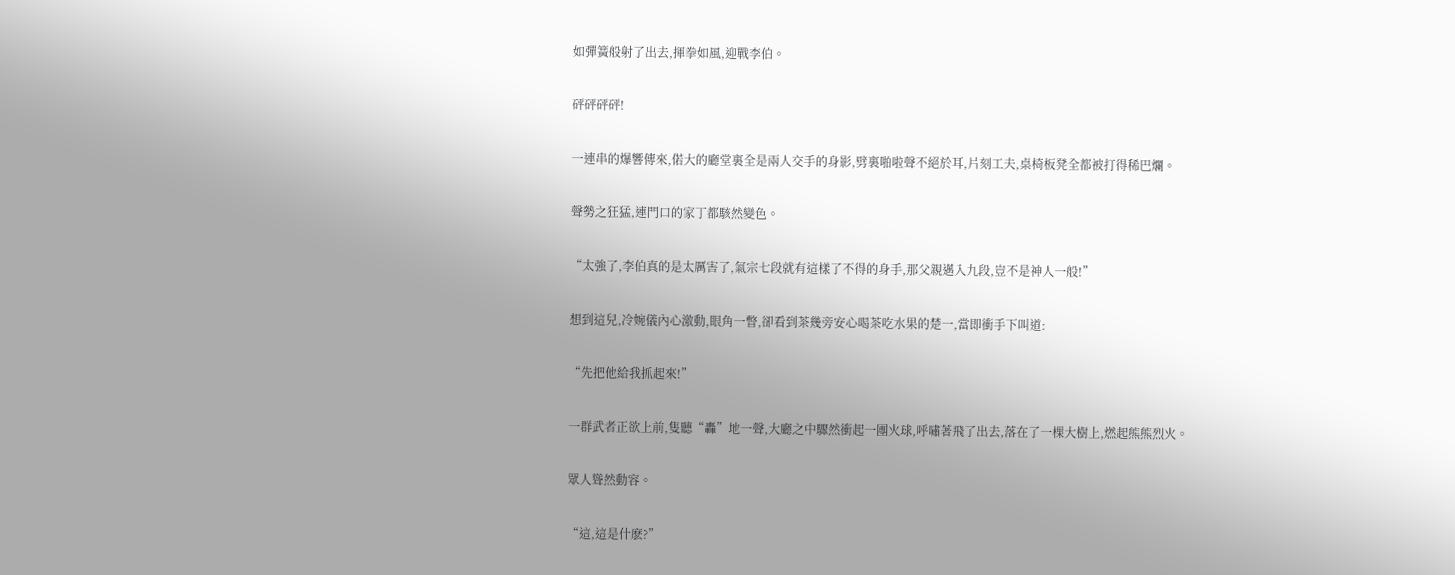如彈簧般射了出去,揮拳如風,迎戰李伯。

砰砰砰砰!

一連串的爆響傳來,偌大的廳堂裏全是兩人交手的身影,劈裏啪啦聲不絕於耳,片刻工夫,桌椅板凳全都被打得稀巴爛。

聲勢之狂猛,連門口的家丁都駭然變色。

“太強了,李伯真的是太厲害了,氣宗七段就有這樣了不得的身手,那父親邁入九段,豈不是神人一般!”

想到這兒,冷婉儀內心激動,眼角一瞥,卻看到茶幾旁安心喝茶吃水果的楚一,當即衝手下叫道:

“先把他給我抓起來!”

一群武者正欲上前,隻聽“轟”地一聲,大廳之中驟然衝起一團火球,呼嘯著飛了出去,落在了一棵大樹上,燃起熊熊烈火。

眾人聳然動容。

“這,這是什麽?”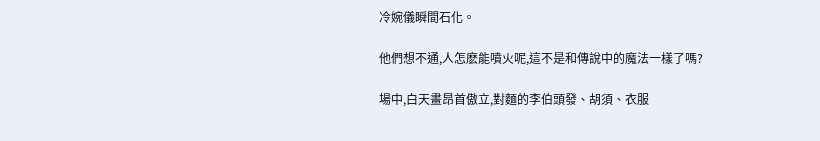冷婉儀瞬間石化。

他們想不通,人怎麽能噴火呢,這不是和傳說中的魔法一樣了嗎?

場中,白天畫昂首傲立,對麵的李伯頭發、胡須、衣服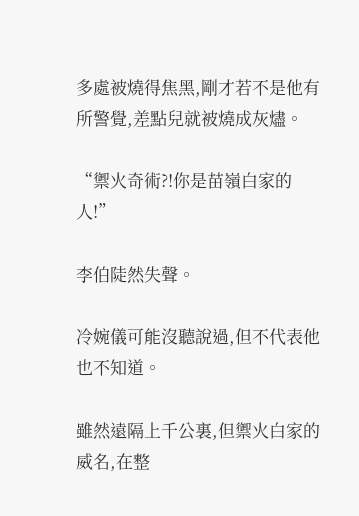多處被燒得焦黑,剛才若不是他有所警覺,差點兒就被燒成灰燼。

“禦火奇術?!你是苗嶺白家的人!”

李伯陡然失聲。

冷婉儀可能沒聽說過,但不代表他也不知道。

雖然遠隔上千公裏,但禦火白家的威名,在整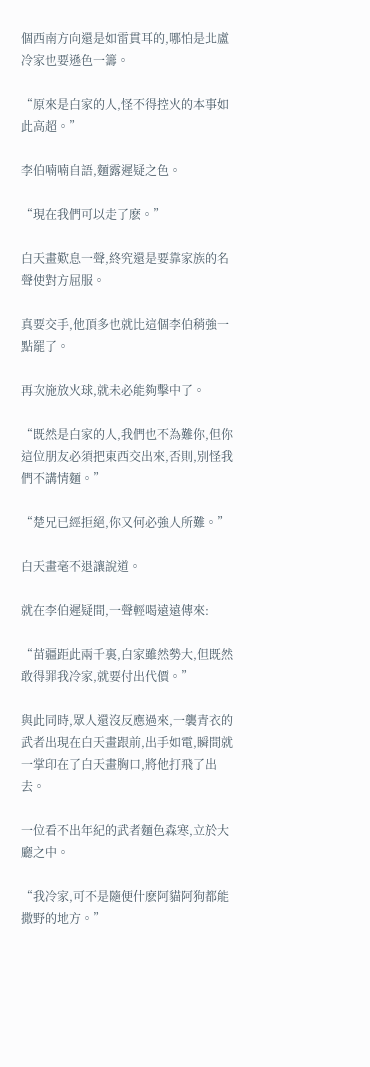個西南方向還是如雷貫耳的,哪怕是北盧冷家也要遜色一籌。

“原來是白家的人,怪不得控火的本事如此高超。”

李伯喃喃自語,麵露遲疑之色。

“現在我們可以走了麽。”

白天畫歎息一聲,終究還是要靠家族的名聲使對方屈服。

真要交手,他頂多也就比這個李伯稍強一點罷了。

再次施放火球,就未必能夠擊中了。

“既然是白家的人,我們也不為難你,但你這位朋友必須把東西交出來,否則,別怪我們不講情麵。”

“楚兄已經拒絕,你又何必強人所難。”

白天畫毫不退讓說道。

就在李伯遲疑間,一聲輕喝遠遠傳來:

“苗疆距此兩千裏,白家雖然勢大,但既然敢得罪我冷家,就要付出代價。”

與此同時,眾人還沒反應過來,一襲青衣的武者出現在白天畫跟前,出手如電,瞬間就一掌印在了白天畫胸口,將他打飛了出去。

一位看不出年紀的武者麵色森寒,立於大廳之中。

“我冷家,可不是隨便什麽阿貓阿狗都能撒野的地方。”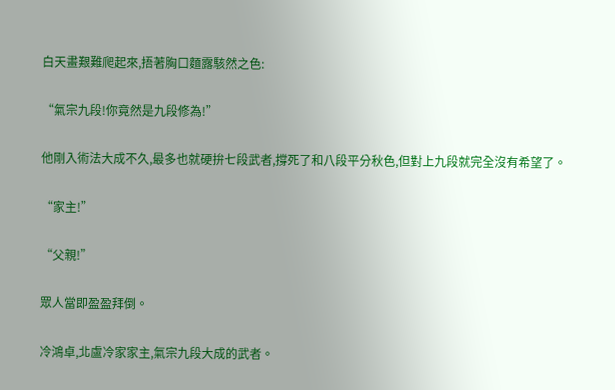白天畫艱難爬起來,捂著胸口麵露駭然之色:

“氣宗九段!你竟然是九段修為!”

他剛入術法大成不久,最多也就硬拚七段武者,撐死了和八段平分秋色,但對上九段就完全沒有希望了。

“家主!”

“父親!”

眾人當即盈盈拜倒。

冷鴻卓,北盧冷家家主,氣宗九段大成的武者。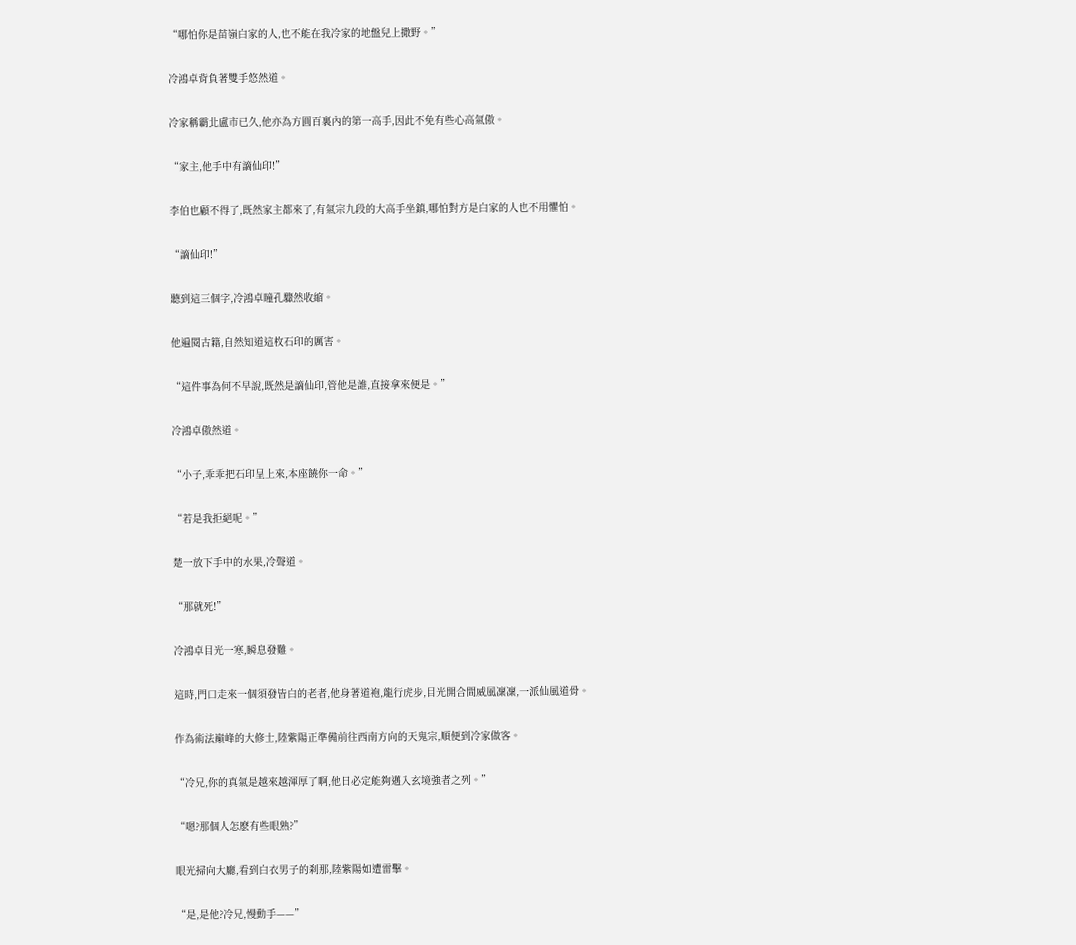“哪怕你是苗嶺白家的人,也不能在我冷家的地盤兒上撒野。”

冷鴻卓背負著雙手悠然道。

冷家稱霸北盧市已久,他亦為方圓百裏內的第一高手,因此不免有些心高氣傲。

“家主,他手中有謫仙印!”

李伯也顧不得了,既然家主都來了,有氣宗九段的大高手坐鎮,哪怕對方是白家的人也不用懼怕。

“謫仙印!”

聽到這三個字,冷鴻卓瞳孔驟然收縮。

他遍閱古籍,自然知道這枚石印的厲害。

“這件事為何不早說,既然是謫仙印,管他是誰,直接拿來便是。”

冷鴻卓傲然道。

“小子,乖乖把石印呈上來,本座饒你一命。”

“若是我拒絕呢。”

楚一放下手中的水果,冷聲道。

“那就死!”

冷鴻卓目光一寒,瞬息發難。

這時,門口走來一個須發皆白的老者,他身著道袍,龍行虎步,目光開合間威風凜凜,一派仙風道骨。

作為術法巔峰的大修士,陸紫陽正準備前往西南方向的天鬼宗,順便到冷家做客。

“冷兄,你的真氣是越來越渾厚了啊,他日必定能夠邁入玄境強者之列。”

“嗯?那個人怎麽有些眼熟?”

眼光掃向大廳,看到白衣男子的刹那,陸紫陽如遭雷擊。

“是,是他?冷兄,慢動手——”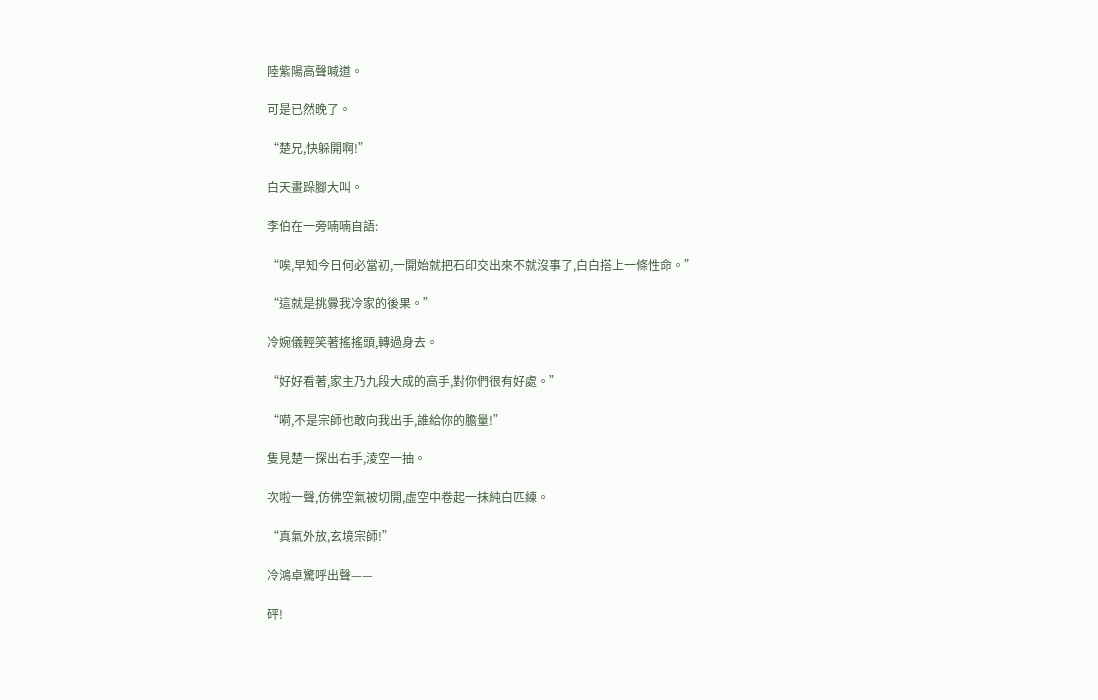陸紫陽高聲喊道。

可是已然晚了。

“楚兄,快躲開啊!”

白天畫跺腳大叫。

李伯在一旁喃喃自語:

“唉,早知今日何必當初,一開始就把石印交出來不就沒事了,白白搭上一條性命。”

“這就是挑釁我冷家的後果。”

冷婉儀輕笑著搖搖頭,轉過身去。

“好好看著,家主乃九段大成的高手,對你們很有好處。”

“嗬,不是宗師也敢向我出手,誰給你的膽量!”

隻見楚一探出右手,淩空一抽。

次啦一聲,仿佛空氣被切開,虛空中卷起一抹純白匹練。

“真氣外放,玄境宗師!”

冷鴻卓驚呼出聲——

砰!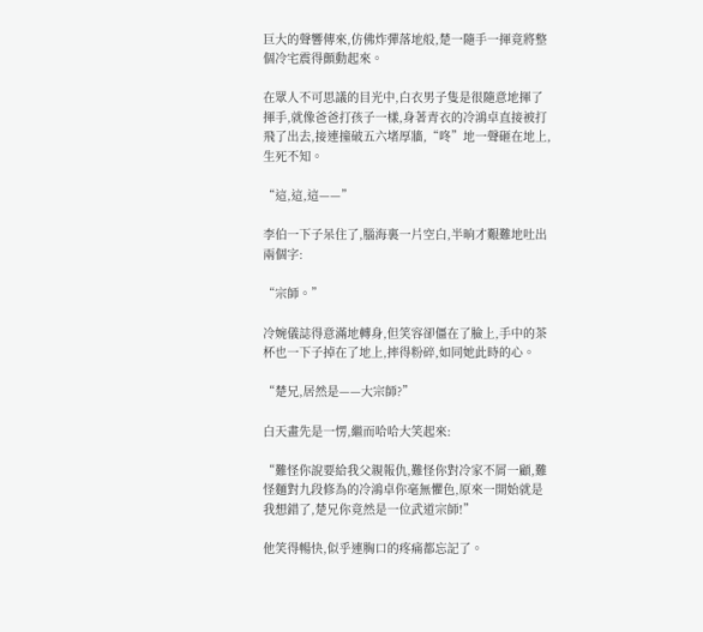巨大的聲響傳來,仿佛炸彈落地般,楚一隨手一揮竟將整個冷宅震得顫動起來。

在眾人不可思議的目光中,白衣男子隻是很隨意地揮了揮手,就像爸爸打孩子一樣,身著青衣的冷鴻卓直接被打飛了出去,接連撞破五六堵厚牆,“咚”地一聲砸在地上,生死不知。

“這,這,這——”

李伯一下子呆住了,腦海裏一片空白,半晌才艱難地吐出兩個字:

“宗師。”

冷婉儀誌得意滿地轉身,但笑容卻僵在了臉上,手中的茶杯也一下子掉在了地上,摔得粉碎,如同她此時的心。

“楚兄,居然是——大宗師?”

白天畫先是一愣,繼而哈哈大笑起來:

“難怪你說要給我父親報仇,難怪你對冷家不屑一顧,難怪麵對九段修為的冷鴻卓你毫無懼色,原來一開始就是我想錯了,楚兄你竟然是一位武道宗師!”

他笑得暢快,似乎連胸口的疼痛都忘記了。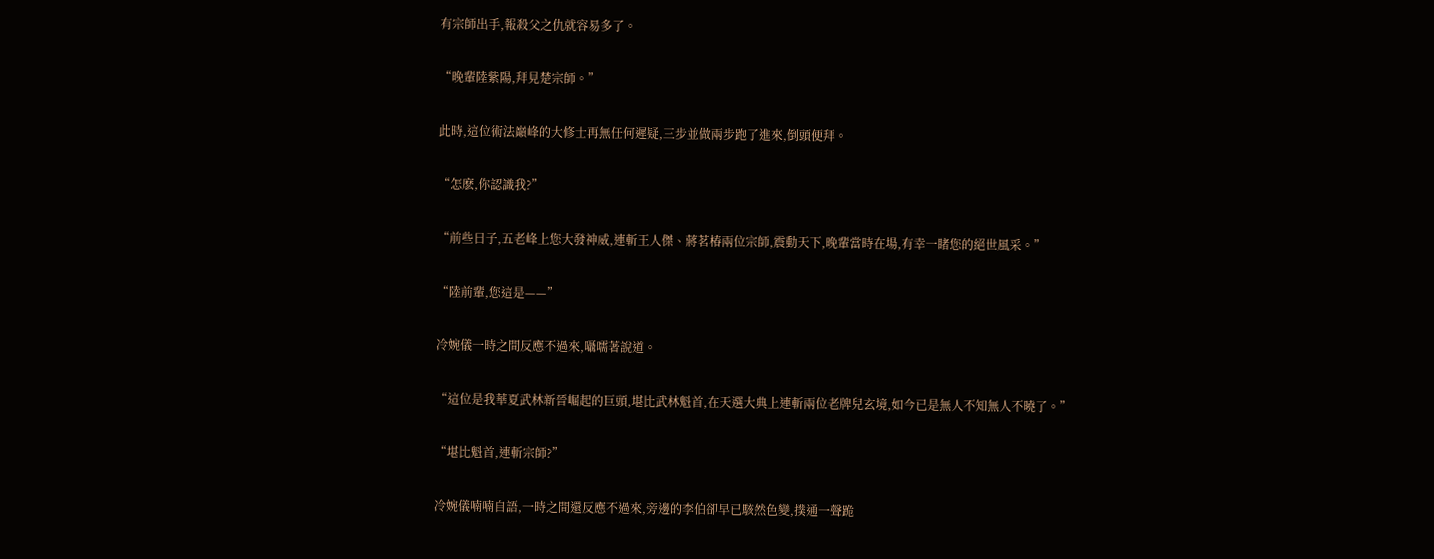有宗師出手,報殺父之仇就容易多了。

“晚輩陸紫陽,拜見楚宗師。”

此時,這位術法巔峰的大修士再無任何遲疑,三步並做兩步跑了進來,倒頭便拜。

“怎麽,你認識我?”

“前些日子,五老峰上您大發神威,連斬王人傑、蔣茗椿兩位宗師,震動天下,晚輩當時在場,有幸一睹您的絕世風采。”

“陸前輩,您這是——”

冷婉儀一時之間反應不過來,囁嚅著說道。

“這位是我華夏武林新晉崛起的巨頭,堪比武林魁首,在天選大典上連斬兩位老牌兒玄境,如今已是無人不知無人不曉了。”

“堪比魁首,連斬宗師?”

冷婉儀喃喃自語,一時之間還反應不過來,旁邊的李伯卻早已駭然色變,撲通一聲跪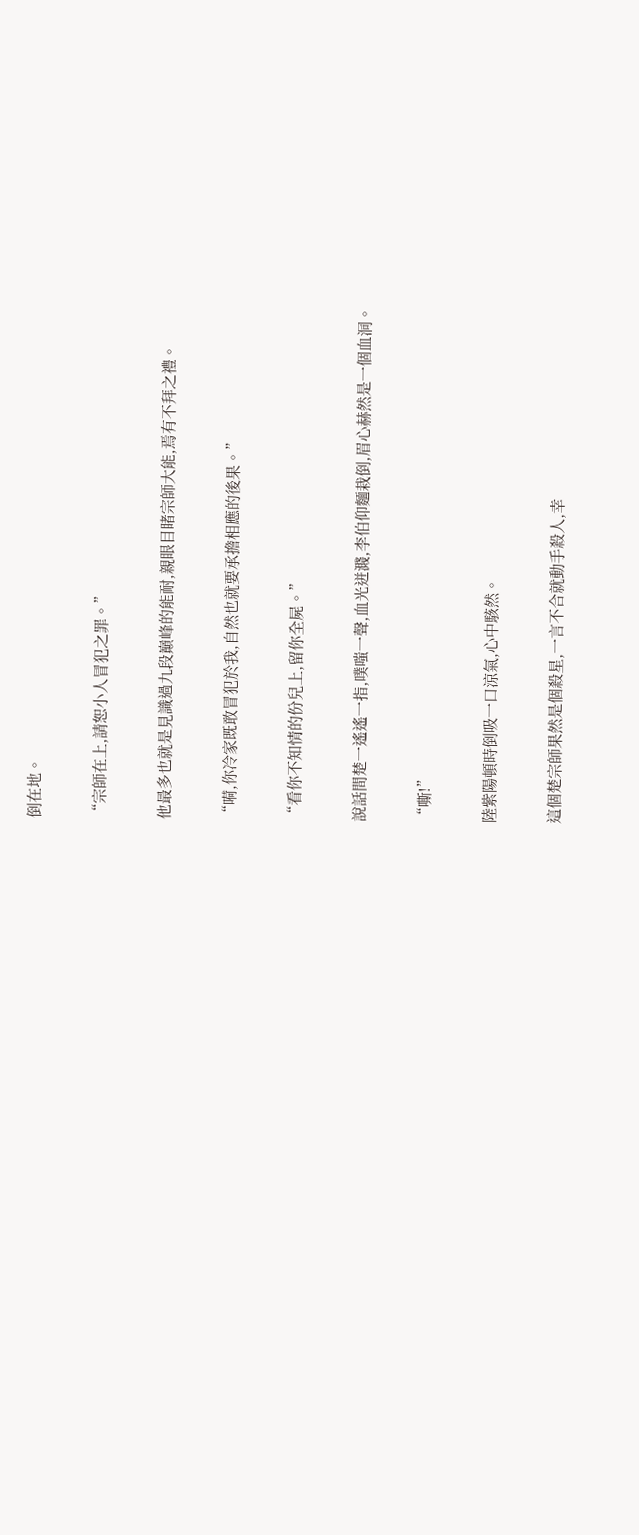倒在地。

“宗師在上,請恕小人冒犯之罪。”

他最多也就是見識過九段巔峰的能耐,親眼目睹宗師大能,焉有不拜之禮。

“嗬,你冷家既敢冒犯於我,自然也就要承擔相應的後果。”

“看你不知情的份兒上,留你全屍。”

說話間楚一遙遙一指,噗嗤一聲,血光迸濺,李伯仰麵栽倒,眉心赫然是一個血洞。

“嘶!”

陸紫陽頓時倒吸一口涼氣,心中駭然。

這個楚宗師果然是個殺星,一言不合就動手殺人,幸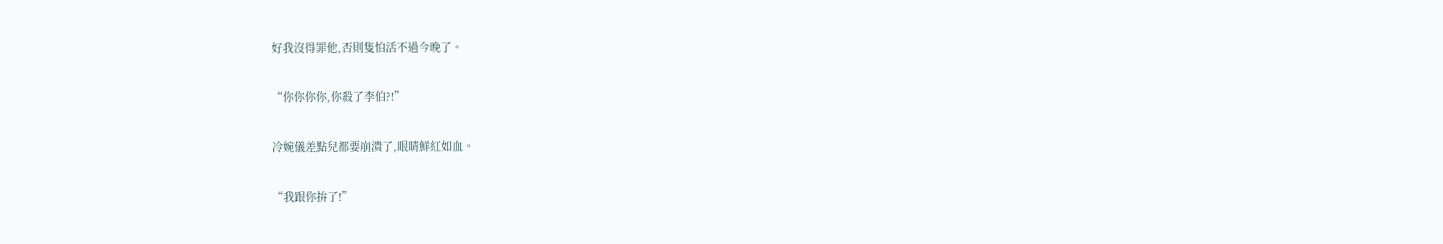好我沒得罪他,否則隻怕活不過今晚了。

“你你你你,你殺了李伯?!”

冷婉儀差點兒都要崩潰了,眼睛鮮紅如血。

“我跟你拚了!”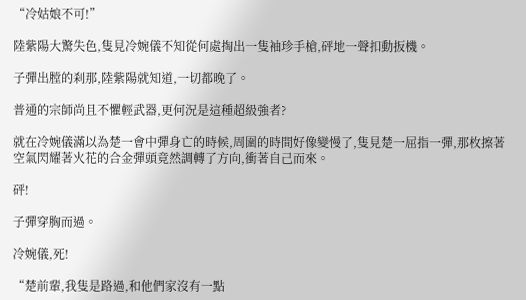“冷姑娘不可!”

陸紫陽大驚失色,隻見冷婉儀不知從何處掏出一隻袖珍手槍,砰地一聲扣動扳機。

子彈出膛的刹那,陸紫陽就知道,一切都晚了。

普通的宗師尚且不懼輕武器,更何況是這種超級強者?

就在冷婉儀滿以為楚一會中彈身亡的時候,周圍的時間好像變慢了,隻見楚一屈指一彈,那枚擦著空氣閃耀著火花的合金彈頭竟然調轉了方向,衝著自己而來。

砰!

子彈穿胸而過。

冷婉儀,死!

“楚前輩,我隻是路過,和他們家沒有一點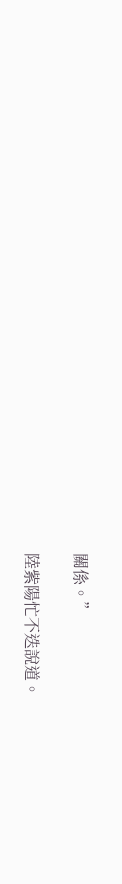關係。”

陸紫陽忙不迭說道。